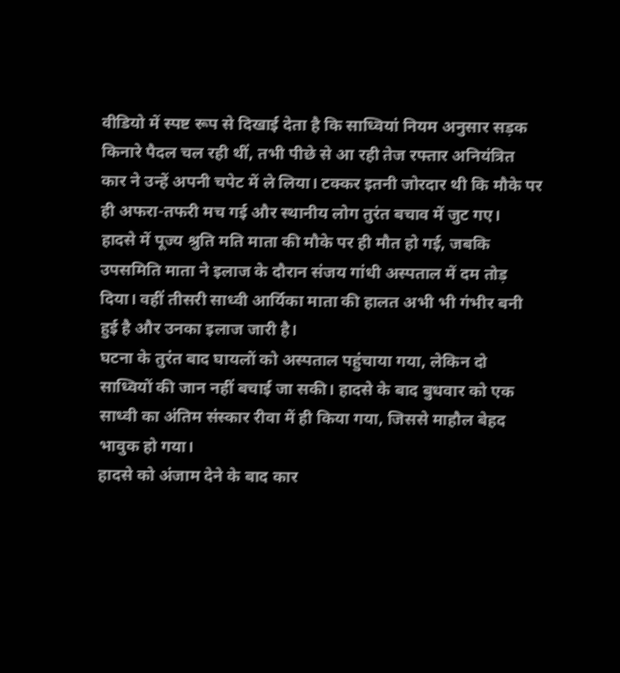वीडियो में स्पष्ट रूप से दिखाई देता है कि साध्वियां नियम अनुसार सड़क किनारे पैदल चल रही थीं, तभी पीछे से आ रही तेज रफ्तार अनियंत्रित कार ने उन्हें अपनी चपेट में ले लिया। टक्कर इतनी जोरदार थी कि मौके पर ही अफरा-तफरी मच गई और स्थानीय लोग तुरंत बचाव में जुट गए।
हादसे में पूज्य श्रुति मति माता की मौके पर ही मौत हो गई, जबकि उपसमिति माता ने इलाज के दौरान संजय गांधी अस्पताल में दम तोड़ दिया। वहीं तीसरी साध्वी आर्यिका माता की हालत अभी भी गंभीर बनी हुई है और उनका इलाज जारी है।
घटना के तुरंत बाद घायलों को अस्पताल पहुंचाया गया, लेकिन दो साध्वियों की जान नहीं बचाई जा सकी। हादसे के बाद बुधवार को एक साध्वी का अंतिम संस्कार रीवा में ही किया गया, जिससे माहौल बेहद भावुक हो गया।
हादसे को अंजाम देने के बाद कार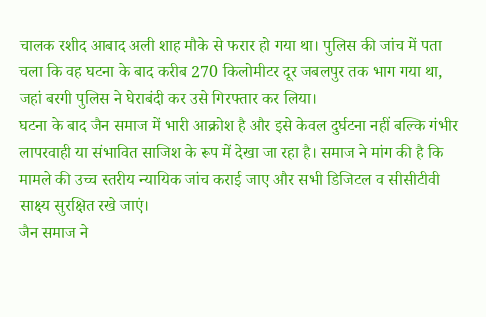चालक रशीद आबाद अली शाह मौके से फरार हो गया था। पुलिस की जांच में पता चला कि वह घटना के बाद करीब 270 किलोमीटर दूर जबलपुर तक भाग गया था, जहां बरगी पुलिस ने घेराबंदी कर उसे गिरफ्तार कर लिया।
घटना के बाद जैन समाज में भारी आक्रोश है और इसे केवल दुर्घटना नहीं बल्कि गंभीर लापरवाही या संभावित साजिश के रूप में देखा जा रहा है। समाज ने मांग की है कि मामले की उच्च स्तरीय न्यायिक जांच कराई जाए और सभी डिजिटल व सीसीटीवी साक्ष्य सुरक्षित रखे जाएं।
जैन समाज ने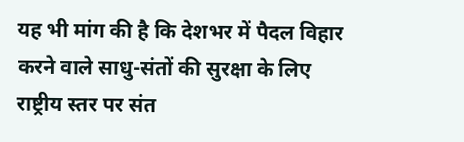यह भी मांग की है कि देशभर में पैदल विहार करने वाले साधु-संतों की सुरक्षा के लिए राष्ट्रीय स्तर पर संत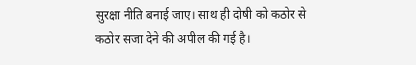सुरक्षा नीति बनाई जाए। साथ ही दोषी को कठोर से कठोर सजा देने की अपील की गई है।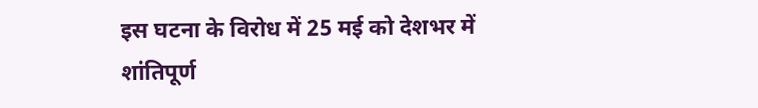इस घटना के विरोध में 25 मई को देशभर में शांतिपूर्ण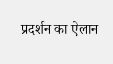प्रदर्शन का ऐलान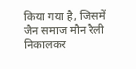किया गया है, जिसमें जैन समाज मौन रैली निकालकर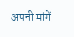अपनी मांगें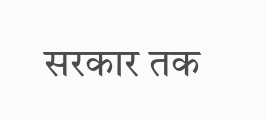सरकार तक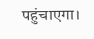पहुंचाएगा।